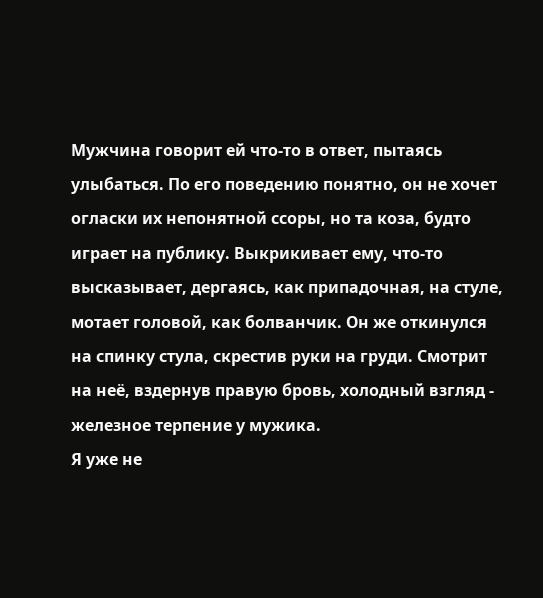Мужчина говорит ей что-то в ответ, пытаясь улыбаться. По его поведению понятно, он не хочет огласки их непонятной ссоры, но та коза, будто играет на публику. Выкрикивает ему, что-то высказывает, дергаясь, как припадочная, на стуле, мотает головой, как болванчик. Он же откинулся на спинку стула, скрестив руки на груди. Смотрит на неё, вздернув правую бровь, холодный взгляд - железное терпение у мужика.
Я уже не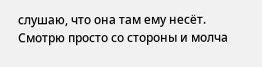слушаю, что она там ему несёт. Смотрю просто со стороны и молча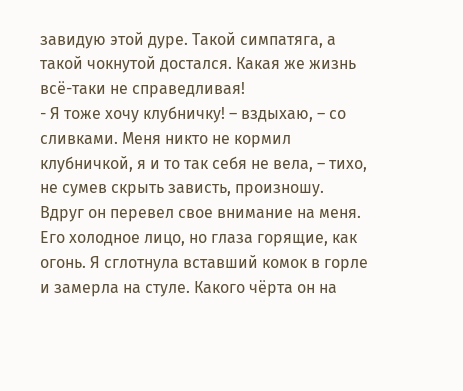завидую этой дуре. Такой симпатяга, а такой чокнутой достался. Какая же жизнь всё-таки не справедливая!
- Я тоже хочу клубничку! – вздыхаю, – со сливками. Меня никто не кормил клубничкой, я и то так себя не вела, – тихо, не сумев скрыть зависть, произношу.
Вдруг он перевел свое внимание на меня. Его холодное лицо, но глаза горящие, как огонь. Я сглотнула вставший комок в горле и замерла на стуле. Какого чёрта он на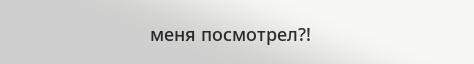меня посмотрел?!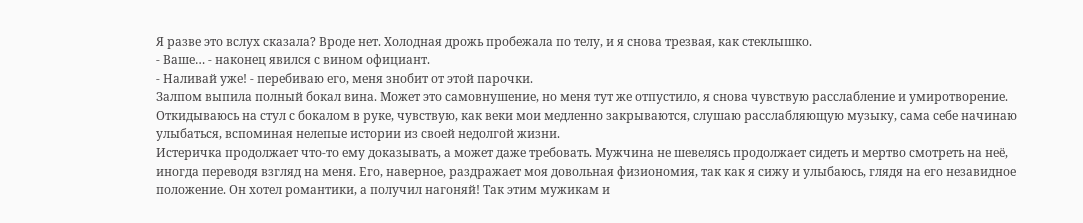Я разве это вслух сказала? Вроде нет. Холодная дрожь пробежала по телу, и я снова трезвая, как стеклышко.
- Ваше… - наконец явился с вином официант.
- Наливай уже! - перебиваю его, меня знобит от этой парочки.
Залпом выпила полный бокал вина. Может это самовнушение, но меня тут же отпустило, я снова чувствую расслабление и умиротворение. Откидываюсь на стул с бокалом в руке, чувствую, как веки мои медленно закрываются, слушаю расслабляющую музыку, сама себе начинаю улыбаться, вспоминая нелепые истории из своей недолгой жизни.
Истеричка продолжает что-то ему доказывать, а может даже требовать. Мужчина не шевелясь продолжает сидеть и мертво смотреть на неё, иногда переводя взгляд на меня. Его, наверное, раздражает моя довольная физиономия, так как я сижу и улыбаюсь, глядя на его незавидное положение. Он хотел романтики, а получил нагоняй! Так этим мужикам и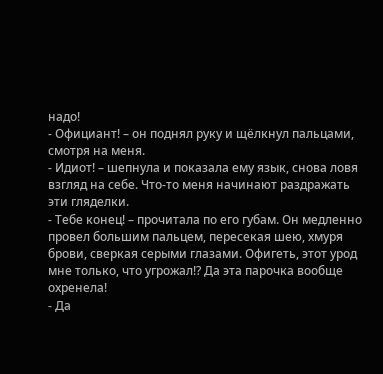надо!
- Официант! – он поднял руку и щёлкнул пальцами, смотря на меня.
- Идиот! – шепнула и показала ему язык, снова ловя взгляд на себе. Что-то меня начинают раздражать эти гляделки.
- Тебе конец! – прочитала по его губам. Он медленно провел большим пальцем, пересекая шею, хмуря брови, сверкая серыми глазами. Офигеть, этот урод мне только, что угрожал!? Да эта парочка вообще охренела!
- Да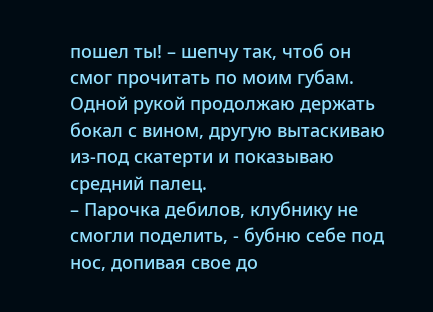пошел ты! – шепчу так, чтоб он смог прочитать по моим губам. Одной рукой продолжаю держать бокал с вином, другую вытаскиваю из-под скатерти и показываю средний палец.
– Парочка дебилов, клубнику не смогли поделить, - бубню себе под нос, допивая свое до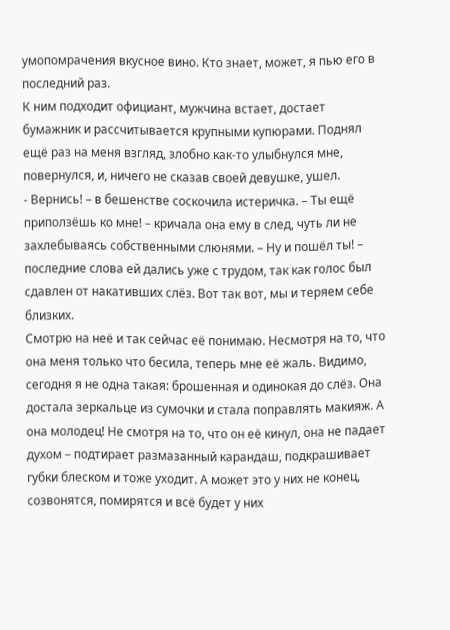умопомрачения вкусное вино. Кто знает, может, я пью его в последний раз.
К ним подходит официант, мужчина встает, достает бумажник и рассчитывается крупными купюрами. Поднял ещё раз на меня взгляд, злобно как-то улыбнулся мне, повернулся, и, ничего не сказав своей девушке, ушел.
- Вернись! – в бешенстве соскочила истеричка. – Ты ещё приползёшь ко мне! – кричала она ему в след, чуть ли не захлебываясь собственными слюнями. – Ну и пошёл ты! – последние слова ей дались уже с трудом, так как голос был сдавлен от накативших слёз. Вот так вот, мы и теряем себе близких.
Смотрю на неё и так сейчас её понимаю. Несмотря на то, что она меня только что бесила, теперь мне её жаль. Видимо, сегодня я не одна такая: брошенная и одинокая до слёз. Она достала зеркальце из сумочки и стала поправлять макияж. А она молодец! Не смотря на то, что он её кинул, она не падает духом – подтирает размазанный карандаш, подкрашивает губки блеском и тоже уходит. А может это у них не конец, созвонятся, помирятся и всё будет у них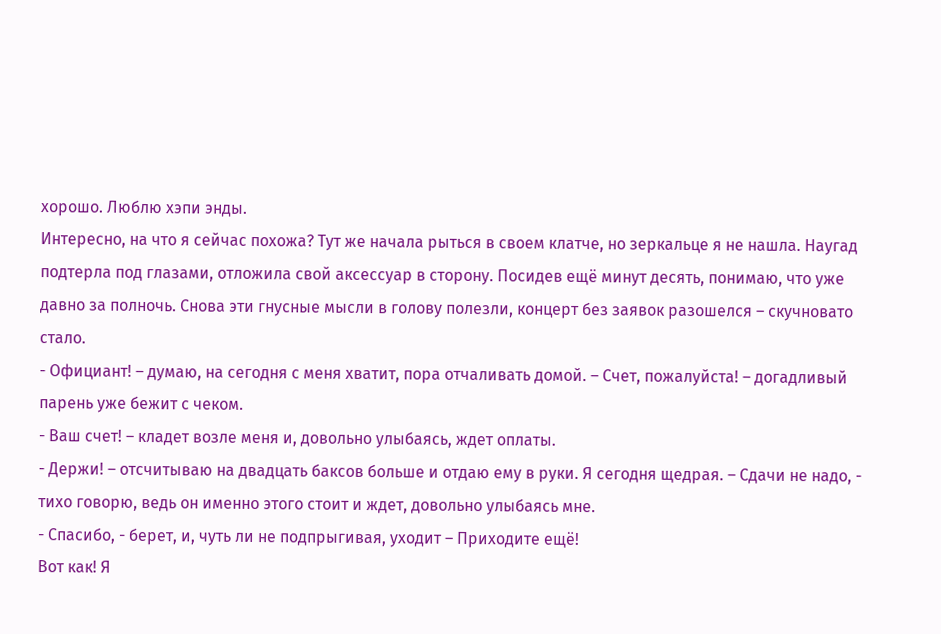хорошо. Люблю хэпи энды.
Интересно, на что я сейчас похожа? Тут же начала рыться в своем клатче, но зеркальце я не нашла. Наугад подтерла под глазами, отложила свой аксессуар в сторону. Посидев ещё минут десять, понимаю, что уже давно за полночь. Снова эти гнусные мысли в голову полезли, концерт без заявок разошелся – скучновато стало.
- Официант! – думаю, на сегодня с меня хватит, пора отчаливать домой. – Счет, пожалуйста! – догадливый парень уже бежит с чеком.
- Ваш счет! – кладет возле меня и, довольно улыбаясь, ждет оплаты.
- Держи! – отсчитываю на двадцать баксов больше и отдаю ему в руки. Я сегодня щедрая. – Сдачи не надо, - тихо говорю, ведь он именно этого стоит и ждет, довольно улыбаясь мне.
- Спасибо, - берет, и, чуть ли не подпрыгивая, уходит – Приходите ещё!
Вот как! Я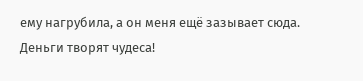ему нагрубила, а он меня ещё зазывает сюда. Деньги творят чудеса!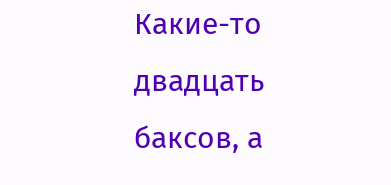Какие-то двадцать баксов, а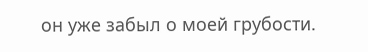он уже забыл о моей грубости.